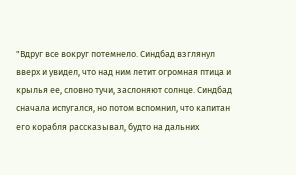"Вдруг все вокруг потемнело. Синдбад взглянул вверх и увидел, что над ним летит огромная птица и крылья ее, словно тучи, заслоняют солнце. Синдбад сначала испугался, но потом вспомнил, что капитан его корабля рассказывал, будто на дальних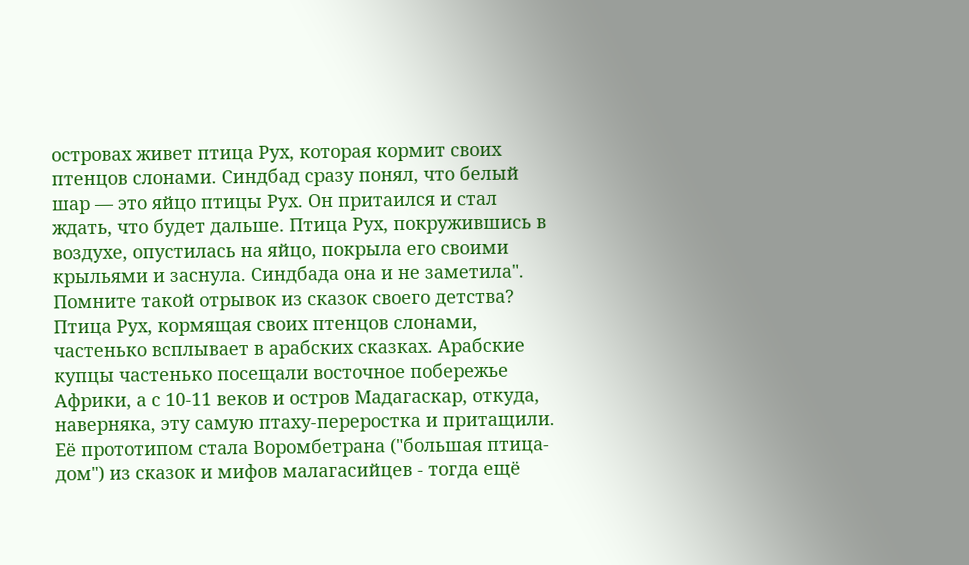островах живет птица Рух, которая кормит своих птенцов слонами. Синдбад сразу понял, что белый шар — это яйцо птицы Рух. Он притаился и стал ждать, что будет дальше. Птица Рух, покружившись в воздухе, опустилась на яйцо, покрыла его своими крыльями и заснула. Синдбада она и не заметила".
Помните такой отрывок из сказок своего детства? Птица Рух, кормящая своих птенцов слонами, частенько всплывает в арабских сказках. Арабские купцы частенько посещали восточное побережье Африки, а с 10-11 веков и остров Мадагаскар, откуда, наверняка, эту самую птаху-переростка и притащили. Её прототипом стала Воромбетрана ("большая птица-дом") из сказок и мифов малагасийцев - тогда ещё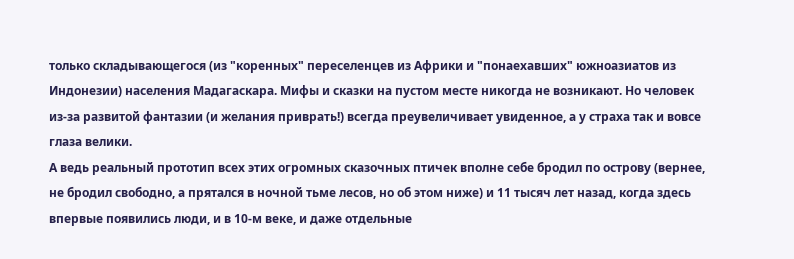только складывающегося (из "коренных" переселенцев из Африки и "понаехавших" южноазиатов из Индонезии) населения Мадагаскара. Мифы и сказки на пустом месте никогда не возникают. Но человек из-за развитой фантазии (и желания приврать!) всегда преувеличивает увиденное, а у страха так и вовсе глаза велики.
А ведь реальный прототип всех этих огромных сказочных птичек вполне себе бродил по острову (вернее, не бродил свободно, а прятался в ночной тьме лесов, но об этом ниже) и 11 тысяч лет назад, когда здесь впервые появились люди, и в 10-м веке, и даже отдельные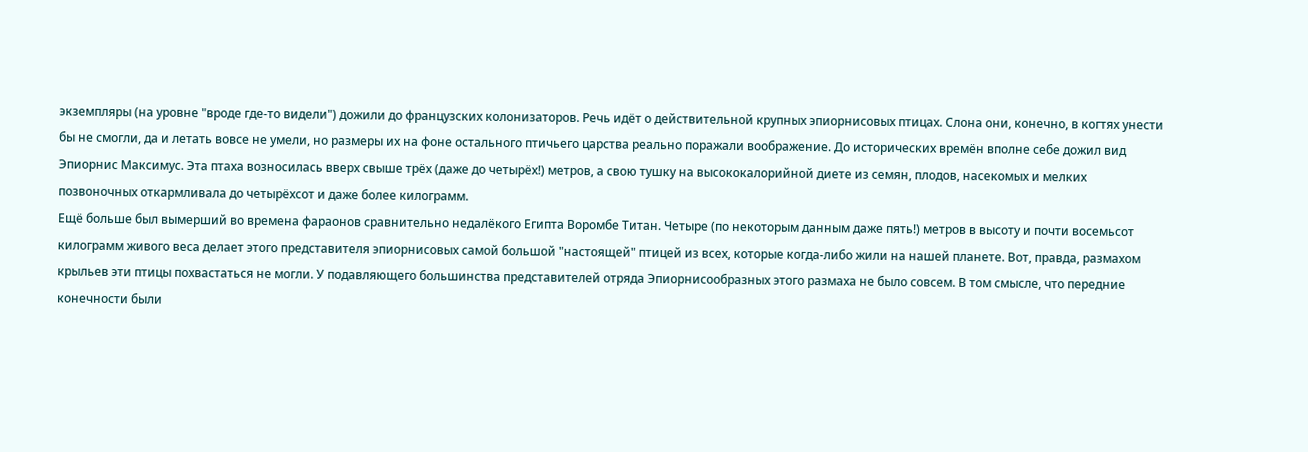экземпляры (на уровне "вроде где-то видели") дожили до французских колонизаторов. Речь идёт о действительной крупных эпиорнисовых птицах. Слона они, конечно, в когтях унести бы не смогли, да и летать вовсе не умели, но размеры их на фоне остального птичьего царства реально поражали воображение. До исторических времён вполне себе дожил вид Эпиорнис Максимус. Эта птаха возносилась вверх свыше трёх (даже до четырёх!) метров, а свою тушку на высококалорийной диете из семян, плодов, насекомых и мелких позвоночных откармливала до четырёхсот и даже более килограмм.
Ещё больше был вымерший во времена фараонов сравнительно недалёкого Египта Воромбе Титан. Четыре (по некоторым данным даже пять!) метров в высоту и почти восемьсот килограмм живого веса делает этого представителя эпиорнисовых самой большой "настоящей" птицей из всех, которые когда-либо жили на нашей планете. Вот, правда, размахом крыльев эти птицы похвастаться не могли. У подавляющего большинства представителей отряда Эпиорнисообразных этого размаха не было совсем. В том смысле, что передние конечности были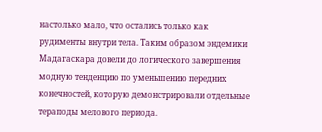настолько мало, что остались только как рудименты внутри тела. Таким образом эндемики Мадагаскара довели до логического завершения модную тенденцию по уменьшению передних конечностей, которую демонстрировали отдельные тераподы мелового периода.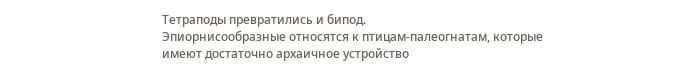Тетраподы превратились и бипод.
Эпиорнисообразные относятся к птицам-палеогнатам, которые имеют достаточно архаичное устройство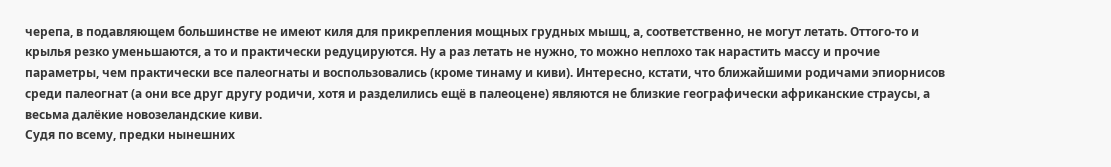черепа, в подавляющем большинстве не имеют киля для прикрепления мощных грудных мышц, а, соответственно, не могут летать. Оттого-то и крылья резко уменьшаются, а то и практически редуцируются. Ну а раз летать не нужно, то можно неплохо так нарастить массу и прочие параметры, чем практически все палеогнаты и воспользовались (кроме тинаму и киви). Интересно, кстати, что ближайшими родичами эпиорнисов среди палеогнат (а они все друг другу родичи, хотя и разделились ещё в палеоцене) являются не близкие географически африканские страусы, а весьма далёкие новозеландские киви.
Судя по всему, предки нынешних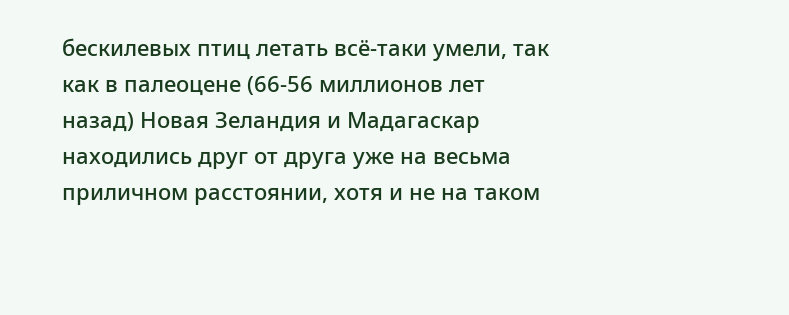бескилевых птиц летать всё-таки умели, так как в палеоцене (66-56 миллионов лет назад) Новая Зеландия и Мадагаскар находились друг от друга уже на весьма приличном расстоянии, хотя и не на таком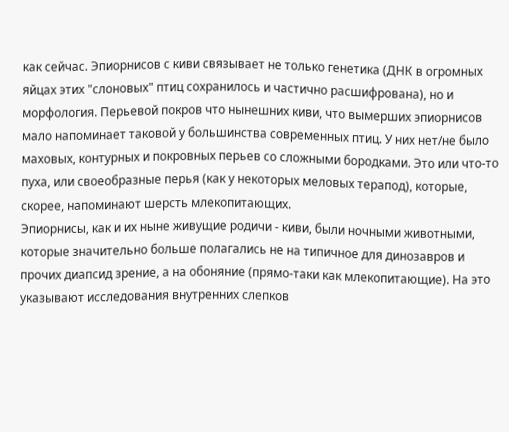как сейчас. Эпиорнисов с киви связывает не только генетика (ДНК в огромных яйцах этих "слоновых" птиц сохранилось и частично расшифрована), но и морфология. Перьевой покров что нынешних киви, что вымерших эпиорнисов мало напоминает таковой у большинства современных птиц. У них нет/не было маховых, контурных и покровных перьев со сложными бородками. Это или что-то пуха, или своеобразные перья (как у некоторых меловых терапод), которые, скорее, напоминают шерсть млекопитающих.
Эпиорнисы, как и их ныне живущие родичи - киви, были ночными животными, которые значительно больше полагались не на типичное для динозавров и прочих диапсид зрение, а на обоняние (прямо-таки как млекопитающие). На это указывают исследования внутренних слепков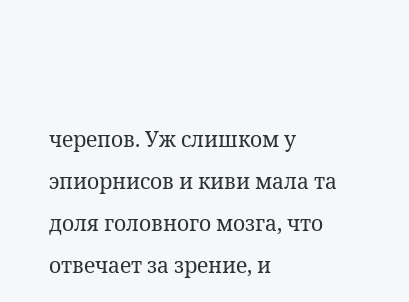черепов. Уж слишком у эпиорнисов и киви мала та доля головного мозга, что отвечает за зрение, и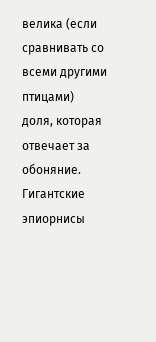велика (если сравнивать со всеми другими птицами) доля, которая отвечает за обоняние. Гигантские эпиорнисы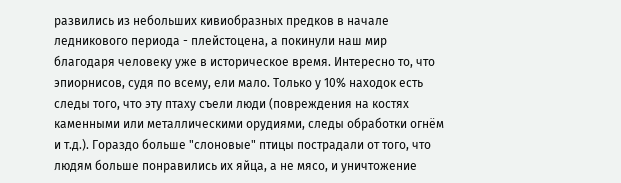развились из небольших кивиобразных предков в начале ледникового периода - плейстоцена, а покинули наш мир благодаря человеку уже в историческое время. Интересно то, что эпиорнисов, судя по всему, ели мало. Только у 10% находок есть следы того, что эту птаху съели люди (повреждения на костях каменными или металлическими орудиями, следы обработки огнём и т.д.). Гораздо больше "слоновые" птицы пострадали от того, что людям больше понравились их яйца, а не мясо, и уничтожение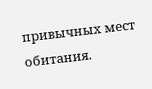привычных мест обитания.